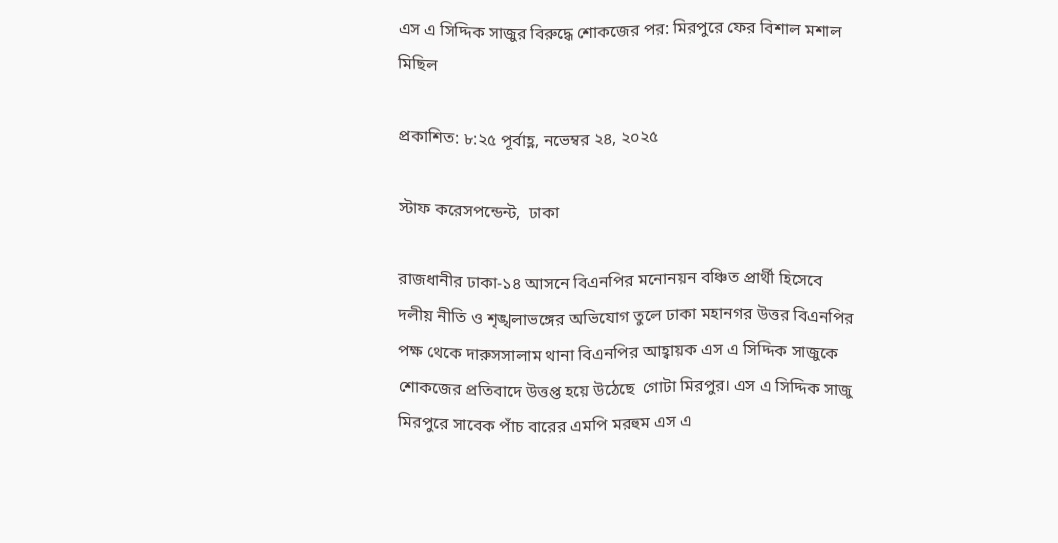এস এ সিদ্দিক সাজুর বিরুদ্ধে শোকজের পর: মিরপুরে ফের বিশাল মশাল মিছিল

প্রকাশিত: ৮:২৫ পূর্বাহ্ণ, নভেম্বর ২৪, ২০২৫

স্টাফ করেসপন্ডেন্ট,  ঢাকা

রাজধানীর ঢাকা-১৪ আসনে বিএনপির মনোনয়ন বঞ্চিত প্রার্থী হিসেবে দলীয় নীতি ও শৃঙ্খলাভঙ্গের অভিযোগ তুলে ঢাকা মহানগর উত্তর বিএনপির পক্ষ থেকে দারুসসালাম থানা বিএনপির আহ্বায়ক এস এ সিদ্দিক সাজুকে শোকজের প্রতিবাদে উত্তপ্ত হয়ে উঠেছে  গোটা মিরপুর। এস এ সিদ্দিক সাজু মিরপুরে সাবেক পাঁচ বারের এমপি মরহুম এস এ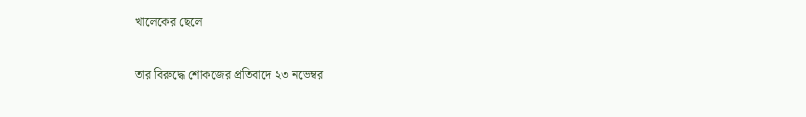খালেকের ছেলে

তার বিরুদ্ধে শোকজের প্রতিবাদে ২৩ নভেম্বর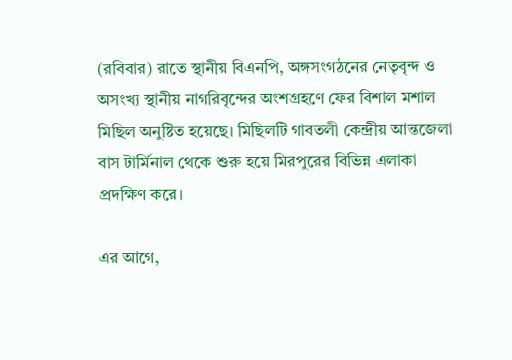(রবিবার) রাতে স্থানীয় বিএনপি, অঙ্গসংগঠনের নেতৃবৃন্দ ও অসংখ্য স্থানীয় নাগরিবৃন্দের অংশগ্রহণে ফের বিশাল মশাল মিছিল অনুষ্টিত হয়েছে। মিছিলটি গাবতলী কেন্দ্রীয় আন্তজেলা বাস টার্মিনাল থেকে শুরু হয়ে মিরপুরের বিভিন্ন এলাকা প্রদক্ষিণ করে।

এর আগে,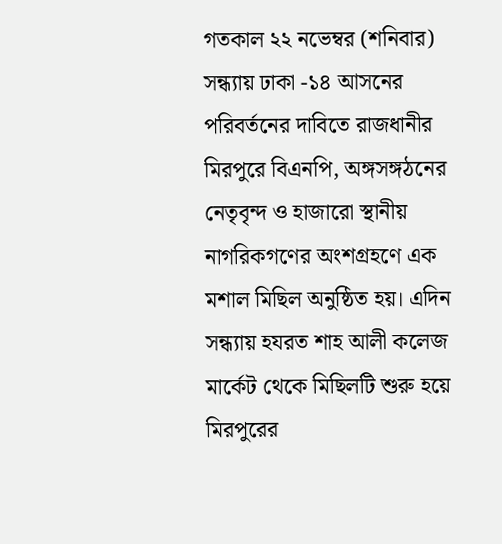গতকাল ২২ নভেম্বর (শনিবার) সন্ধ্যায় ঢাকা -১৪ আসনের পরিবর্তনের দাবিতে রাজধানীর মিরপুরে বিএনপি, অঙ্গসঙ্গঠনের নেতৃবৃন্দ ও হাজারো স্থানীয় নাগরিকগণের অংশগ্রহণে এক মশাল মিছিল অনুষ্ঠিত হয়। এদিন সন্ধ্যায় হযরত শাহ আলী কলেজ মার্কেট থেকে মিছিলটি শুরু হয়ে মিরপুরের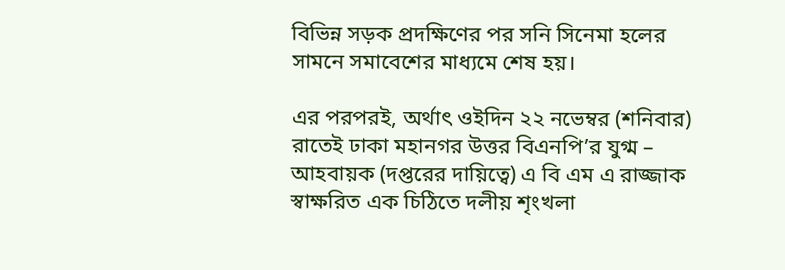বিভিন্ন সড়ক প্রদক্ষিণের পর সনি সিনেমা হলের সামনে সমাবেশের মাধ্যমে শেষ হয়।

এর পরপরই, অর্থাৎ ওইদিন ২২ নভেম্বর (শনিবার) রাতেই ঢাকা মহানগর উত্তর বিএনপি’র যুগ্ম – আহবায়ক (দপ্তরের দায়িত্বে) এ বি এম এ রাজ্জাক স্বাক্ষরিত এক চিঠিতে দলীয় শৃংখলা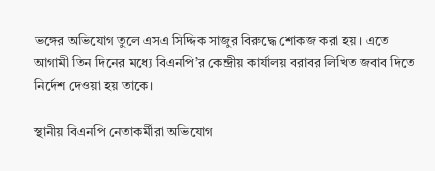ভঙ্গের অভিযোগ তুলে এসএ সিদ্দিক সাজুর বিরুদ্ধে শোকজ করা হয়। এতে আগামী তিন দিনের মধ্যে বিএনপি’র কেন্দ্রীয় কার্যালয় বরাবর লিখিত জবাব দিতে নির্দেশ দেওয়া হয় তাকে।

স্থানীয় বিএনপি নেতাকর্মীরা অভিযোগ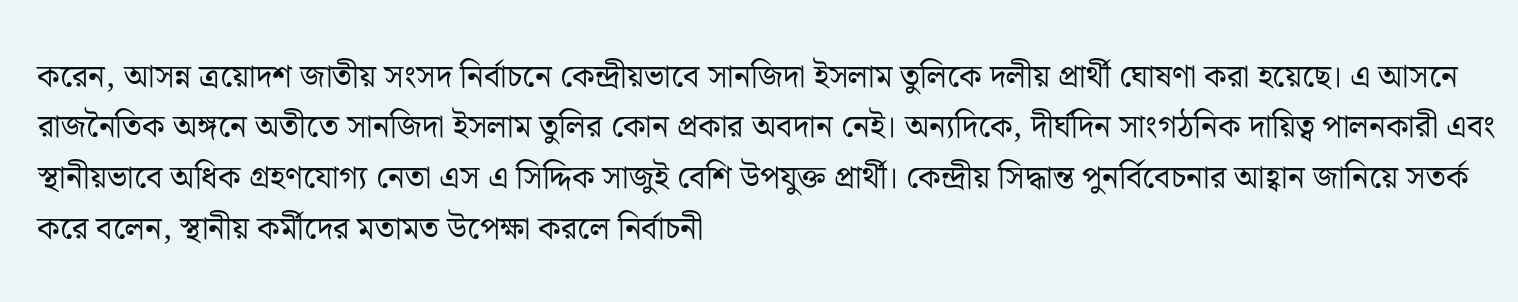করেন, আসন্ন ত্রয়োদশ জাতীয় সংসদ নির্বাচনে কেন্দ্রীয়ভাবে সানজিদা ইসলাম তুলিকে দলীয় প্রার্থী ঘোষণা করা হয়েছে। এ আসনে রাজনৈতিক অঙ্গনে অতীতে সানজিদা ইসলাম তুলির কোন প্রকার অবদান নেই। অন্যদিকে, দীর্ঘদিন সাংগঠনিক দায়িত্ব পালনকারী এবং স্থানীয়ভাবে অধিক গ্রহণযোগ্য নেতা এস এ সিদ্দিক সাজুই বেশি উপযুক্ত প্রার্থী। কেন্দ্রীয় সিদ্ধান্ত পুনর্বিবেচনার আহ্বান জানিয়ে সতর্ক করে বলেন, স্থানীয় কর্মীদের মতামত উপেক্ষা করলে নির্বাচনী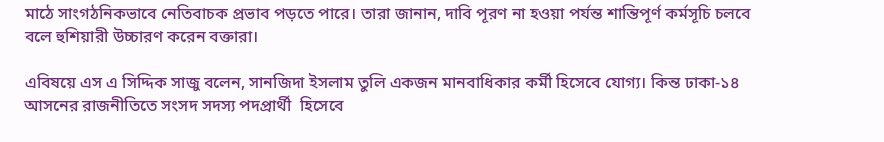মাঠে সাংগঠনিকভাবে নেতিবাচক প্রভাব পড়তে পারে। তারা জানান, দাবি পূরণ না হওয়া পর্যন্ত শান্তিপূর্ণ কর্মসূচি চলবে বলে হুশিয়ারী উচ্চারণ করেন বক্তারা।

এবিষয়ে এস এ সিদ্দিক সাজু বলেন, সানজিদা ইসলাম তুলি একজন মানবাধিকার কর্মী হিসেবে যোগ্য। কিন্ত ঢাকা-১৪ আসনের রাজনীতিতে সংসদ সদস্য পদপ্রার্থী  হিসেবে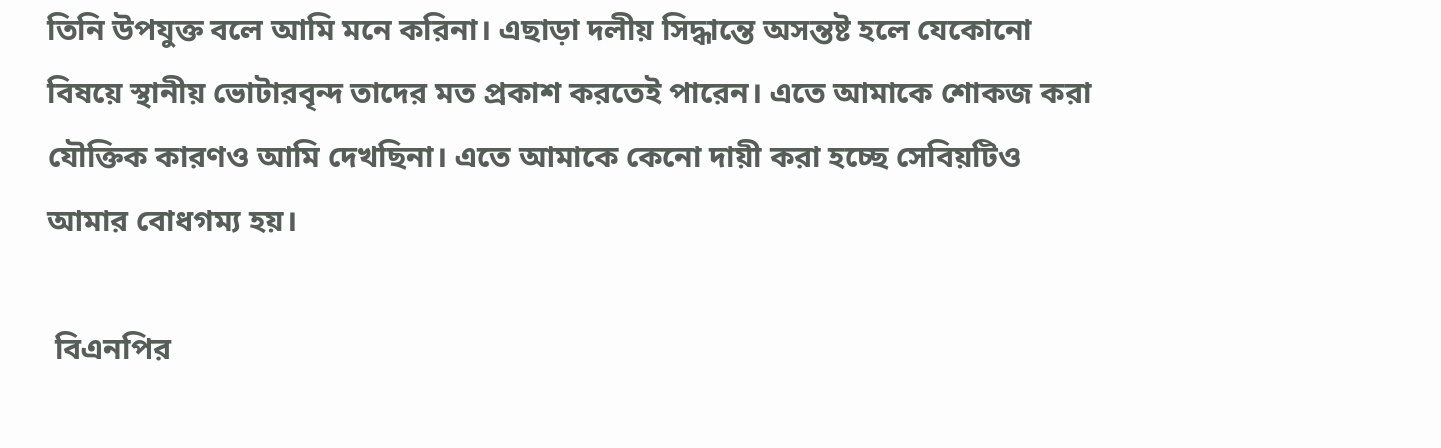তিনি উপযুক্ত বলে আমি মনে করিনা। এছাড়া দলীয় সিদ্ধান্তে অসন্তষ্ট হলে যেকোনো বিষয়ে স্থানীয় ভোটারবৃন্দ তাদের মত প্রকাশ করতেই পারেন। এতে আমাকে শোকজ করা যৌক্তিক কারণও আমি দেখছিনা। এতে আমাকে কেনো দায়ী করা হচ্ছে সেবিয়টিও আমার বোধগম্য হয়।

 বিএনপির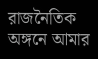রাজনৈতিক অঙ্গনে আমার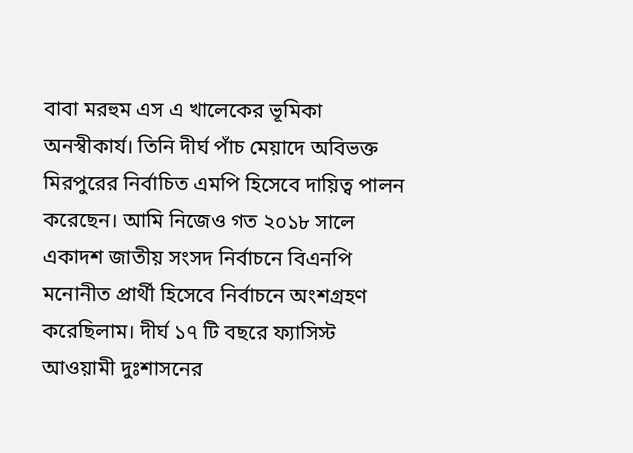বাবা মরহুম এস এ খালেকের ভূমিকা অনস্বীকার্য। তিনি দীর্ঘ পাঁচ মেয়াদে অবিভক্ত মিরপুরের নির্বাচিত এমপি হিসেবে দায়িত্ব পালন করেছেন। আমি নিজেও গত ২০১৮ সালে একাদশ জাতীয় সংসদ নির্বাচনে বিএনপি মনোনীত প্রার্থী হিসেবে নির্বাচনে অংশগ্রহণ করেছিলাম। দীর্ঘ ১৭ টি বছরে ফ্যাসিস্ট আওয়ামী দুঃশাসনের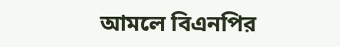আমলে বিএনপির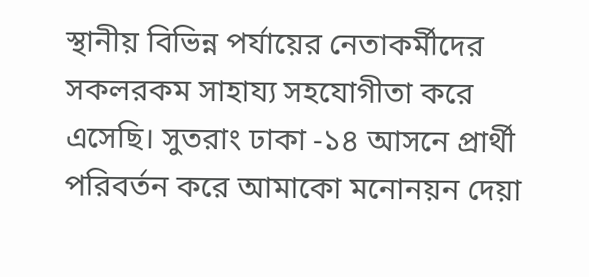স্থানীয় বিভিন্ন পর্যায়ের নেতাকর্মীদের সকলরকম সাহায্য সহযোগীতা করে এসেছি। সুতরাং ঢাকা -১৪ আসনে প্রার্থী পরিবর্তন করে আমাকো মনোনয়ন দেয়া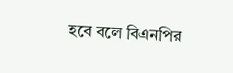হবে বলে বিএনপির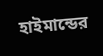হাইমান্ডের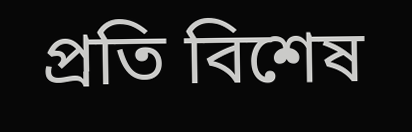প্রতি বিশেষ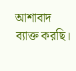আশাবাদ ব্যাক্ত করছি।